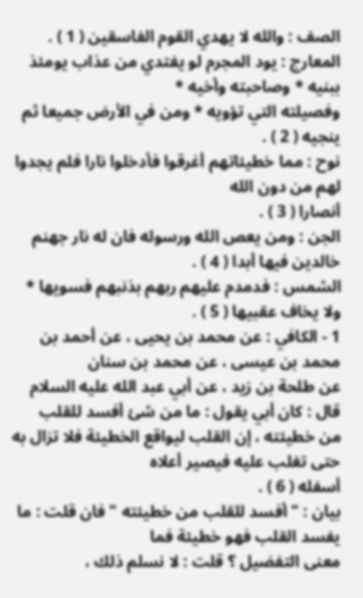الصف : والله لا يهدي القوم الفاسقين ( 1 ) .
المعارج : يود المجرم لو يفتدي من عذاب يومئذ ببنيه * وصاحبته وأخيه *
وفصيلته التي تؤويه * ومن في الأرض جميعا ثم ينجيه ( 2 ) .
نوح : مما خطيئاتهم أغرقوا فأدخلوا نارا فلم يجدوا لهم من دون الله
أنصارا ( 3 ) .
الجن : ومن يعص الله ورسوله فان له نار جهنم خالدين فيها أبدا ( 4 ) .
الشمس : فدمدم عليهم ربهم بذنبهم فسويها * ولا يخاف عقبيها ( 5 ) .
1 - الكافي : عن محمد بن يحيى ، عن أحمد بن محمد بن عيسى ، عن محمد بن سنان
عن طلحة بن زيد ، عن أبي عبد الله عليه السلام قال : كان أبي يقول : ما من شئ أفسد للقلب
من خطيئته ، إن القلب ليواقع الخطيئة فلا تزال به حتى تغلب عليه فيصير أعلاه
أسفله ( 6 ) .
بيان : " أفسد للقلب من خطيئته " فان قلت : ما يفسد القلب فهو خطيئة فما
معنى التفضيل ؟ قلت : لا نسلم ذلك ،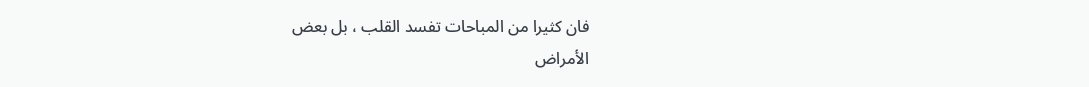فان كثيرا من المباحات تفسد القلب ، بل بعض
الأمراض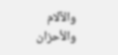والآلام والأحزان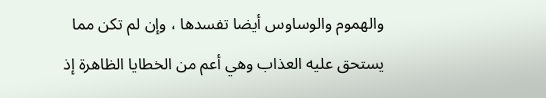والهموم والوساوس أيضا تفسدها ، وإن لم تكن مما
يستحق عليه العذاب وهي أعم من الخطايا الظاهرة إذ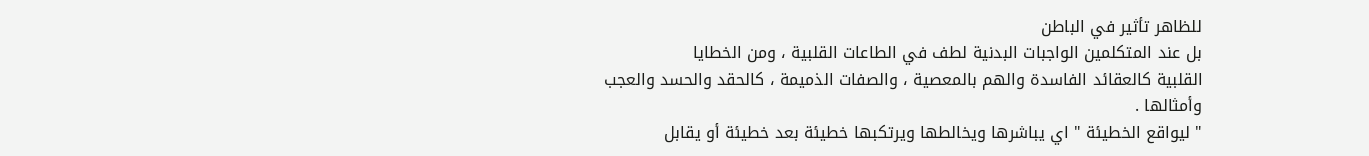للظاهر تأثير في الباطن
بل عند المتكلمين الواجبات البدنية لطف في الطاعات القلبية ، ومن الخطايا
القلبية كالعقائد الفاسدة والهم بالمعصية ، والصفات الذميمة ، كالحقد والحسد والعجب
وأمثالها .
" ليواقع الخطيئة " اي يباشرها ويخالطها ويرتكبها خطيئة بعد خطيئة أو يقابل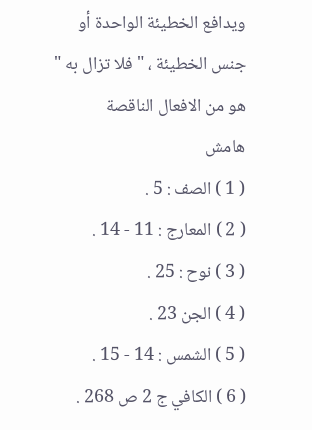ويدافع الخطيئة الواحدة أو جنس الخطيئة ، " فلا تزال به " هو من الافعال الناقصة
هامش
( 1 ) الصف : 5 .
( 2 ) المعارج : 11 - 14 .
( 3 ) نوح : 25 .
( 4 ) الجن 23 .
( 5 ) الشمس : 14 - 15 .
( 6 ) الكافي ج 2 ص 268 .